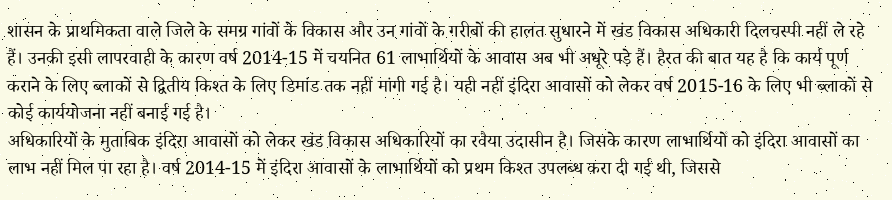शासन के प्राथमिकता वाले जिले के समग्र गांवों के विकास और उन गांवों के गरीबों की हालत सुधारने में खंड विकास अधिकारी दिलचस्पी नहीं ले रहे हैं। उनकी इसी लापरवाही के कारण वर्ष 2014-15 में चयनित 61 लाभार्थियों के आवास अब भी अधूरे पड़े हैं। हैरत की बात यह है कि कार्य पूर्ण कराने के लिए ब्लाकों से द्वितीय किश्त के लिए डिमांड तक नहीं मांगी गई है। यही नहीं इंदिरा आवासों को लेकर वर्ष 2015-16 के लिए भी ब्लाकों से कोई कार्ययोजना नहीं बनाई गई है।
अधिकारियों के मुताबिक इंदिरा आवासों को लेकर खंड विकास अधिकारियों का रवैया उदासीन है। जिसके कारण लाभार्थियों को इंदिरा आवासों का लाभ नहीं मिल पा रहा है। वर्ष 2014-15 में इंदिरा आवासों के लाभार्थियों को प्रथम किश्त उपलब्ध करा दी गई थी, जिससे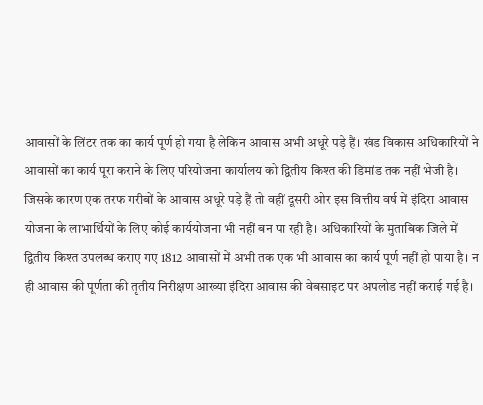आवासों के लिंटर तक का कार्य पूर्ण हो गया है लेकिन आवास अभी अधूरे पड़े हैं। खंड विकास अधिकारियों ने आवासों का कार्य पूरा कराने के लिए परियोजना कार्यालय को द्वितीय किश्त की डिमांड तक नहीं भेजी है। जिसके कारण एक तरफ गरीबों के आवास अधूरे पड़े हैं तो वहीं दूसरी ओर इस वित्तीय वर्ष में इंदिरा आवास योजना के लाभार्थियों के लिए कोई कार्ययोजना भी नहीं बन पा रही है। अधिकारियों के मुताबिक जिले में द्वितीय किश्त उपलब्ध कराए गए 1812 आवासों में अभी तक एक भी आवास का कार्य पूर्ण नहीं हो पाया है। न ही आवास की पूर्णता की तृतीय निरीक्षण आख्या इंदिरा आवास की वेबसाइट पर अपलोड नहीं कराई गई है।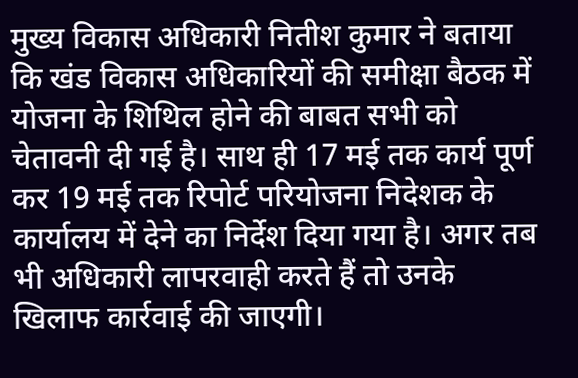मुख्य विकास अधिकारी नितीश कुमार ने बताया कि खंड विकास अधिकारियों की समीक्षा बैठक में योजना के शिथिल होने की बाबत सभी को चेतावनी दी गई है। साथ ही 17 मई तक कार्य पूर्ण कर 19 मई तक रिपोर्ट परियोजना निदेशक के कार्यालय में देने का निर्देश दिया गया है। अगर तब भी अधिकारी लापरवाही करते हैं तो उनके खिलाफ कार्रवाई की जाएगी।